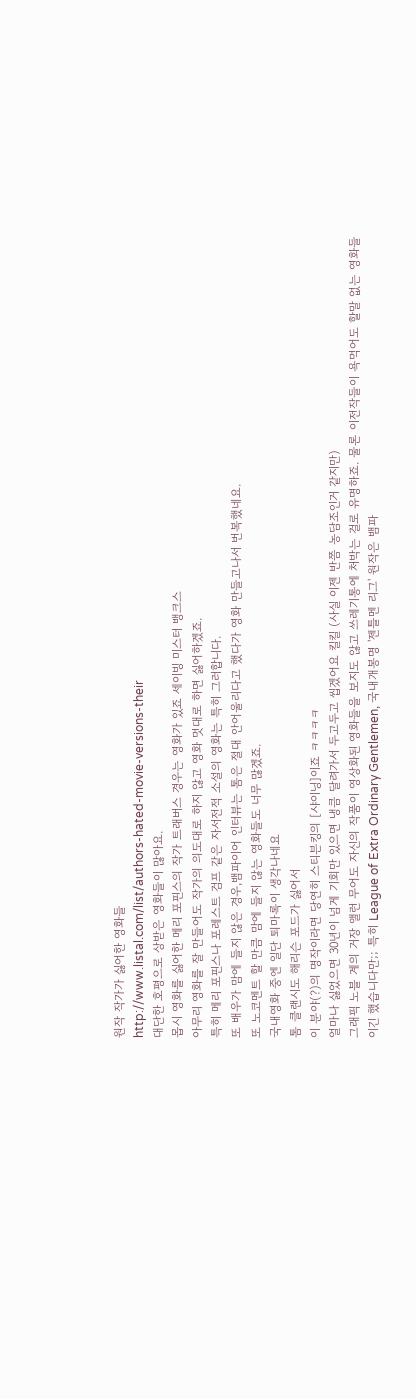원작 작가가 싫어한 영화들
http://www.listal.com/list/authors-hated-movie-versions-their
대단한 호평으로 상받은 영화들이 많아요.
몹시 영화를 싫어한 메리 포핀스의 작가 트래버스 경우는 영화가 있죠 세이빙 미스터 뱅크스
아무리 영화를 잘 만들어도 작가의 의도대로 하지 않고 영화 멋대로 하면 싫어하겠죠.
특히 메리 포핀스나 포레스트 검프 같은 자서전적 소설의 영화는 특히 그러합니다.
또 배우가 맘에 들지 않은 경우,뱀파이어 인터뷰는 톰은 절대 안어울리다고 했다가 영화 만들고나서 번복했네요.
또 노코멘트 할 만큼 맘에 들지 않는 영화들도 너무 많겠죠.
국내영화 중엔 일단 퇴마록이 생각나네요
톰 클랜시도 해리슨 포드가 싫어서
이 분야(?)의 명작이라면 당연히 스티븐킹의 [샤이닝]이죠 ㅋㅋㅋㅋ
얼마나 싫었으면 30년이 넘게 기회만 있으면 냉큼 달려가서 두고두고 씹겠어요 킬킬 (사실 이젠 반쯤 농담조인거 같지만)
그래픽 노블 계의 거장 앨런 무어도 자신의 작품이 영상화된 영화들을 보지도 않고 쓰레기통에 처박는 걸로 유명하죠. 물론 이전작들이 욕먹어도 할말 없는 영화들이긴 했습니다만;; 특히 League of Extra Ordinary Gentlemen, 국내개봉명 '젠틀멘 리그' 원작은 뱀파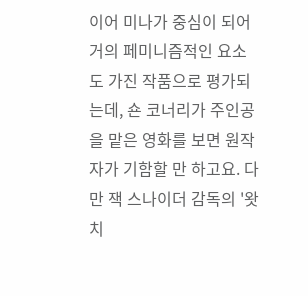이어 미나가 중심이 되어 거의 페미니즘적인 요소도 가진 작품으로 평가되는데, 숀 코너리가 주인공을 맡은 영화를 보면 원작자가 기함할 만 하고요. 다만 잭 스나이더 감독의 '왓치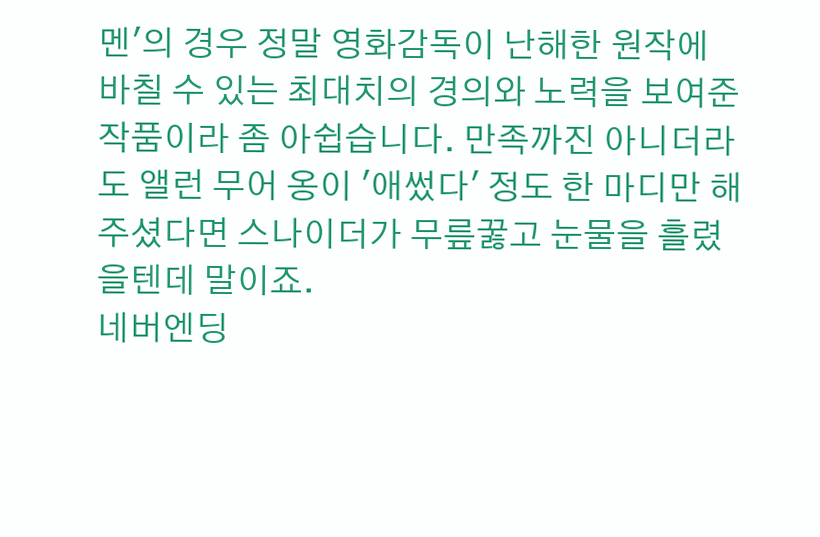멘'의 경우 정말 영화감독이 난해한 원작에 바칠 수 있는 최대치의 경의와 노력을 보여준 작품이라 좀 아쉽습니다. 만족까진 아니더라도 앨런 무어 옹이 '애썼다' 정도 한 마디만 해주셨다면 스나이더가 무릎꿇고 눈물을 흘렸을텐데 말이죠.
네버엔딩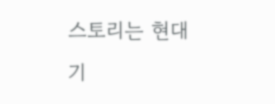스토리는 현대 기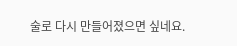술로 다시 만들어졌으면 싶네요.